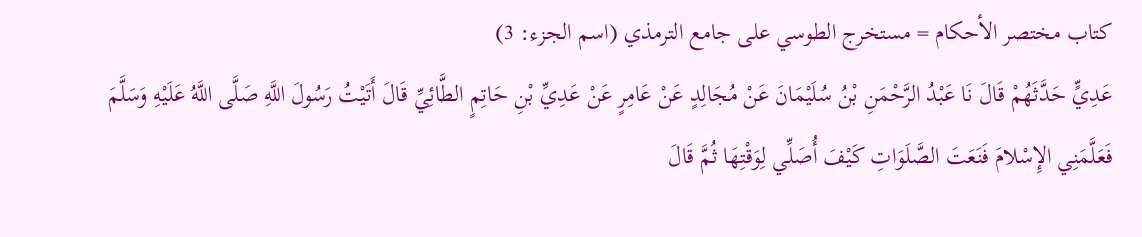كتاب مختصر الأحكام = مستخرج الطوسي على جامع الترمذي (اسم الجزء: 3)
عَدِيٍّ حَدَّثَهُمْ قَالَ نَا عَبْدُ الرَّحْمَنِ بْنُ سُلَيْمَانَ عَنْ مُجَالِدٍ عَنْ عَامِرٍ عَنْ عَدِيِّ بْنِ حَاتِمٍ الطَّائِيِّ قَالَ أَتَيْتُ رَسُولَ اللَّهِ صَلَّى اللَّهُ عَلَيْهِ وَسَلَّمَ فَعَلَّمَنِي الإِسْلامَ فَنَعَتَ الصَّلَوَاتِ كَيْفَ أُصَلِّي لِوَقْتِهَا ثُمَّ قَالَ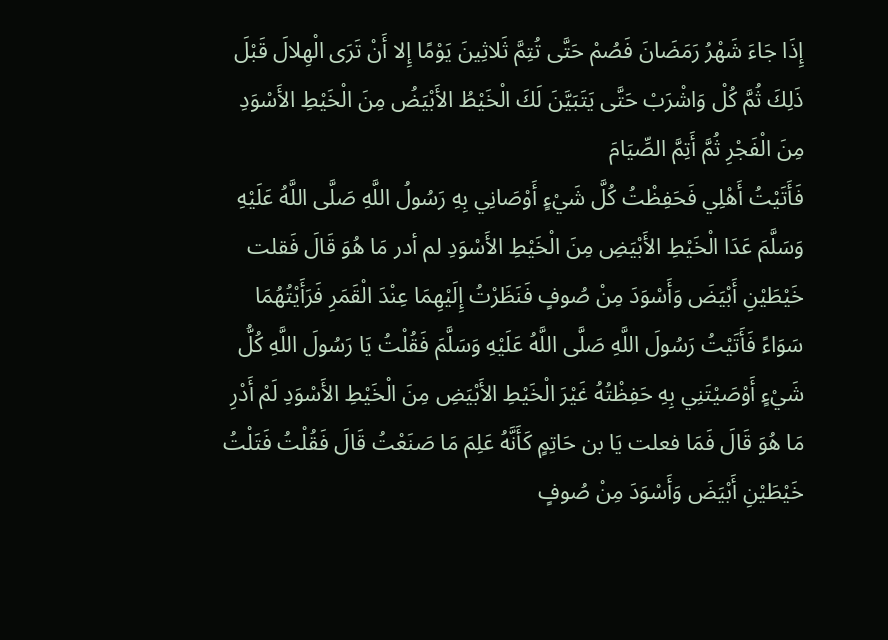إِذَا جَاءَ شَهْرُ رَمَضَانَ فَصُمْ حَتَّى تُتِمَّ ثَلاثِينَ يَوْمًا إِلا أَنْ تَرَى الْهِلالَ قَبْلَ ذَلِكَ ثُمَّ كُلْ وَاشْرَبْ حَتَّى يَتَبَيَّنَ لَكَ الْخَيْطُ الأَبْيَضُ مِنَ الْخَيْطِ الأَسْوَدِ مِنَ الْفَجْرِ ثُمَّ أَتِمَّ الصِّيَامَ
فَأَتَيْتُ أَهْلِي فَحَفِظْتُ كُلَّ شَيْءٍ أَوْصَانِي بِهِ رَسُولُ اللَّهِ صَلَّى اللَّهُ عَلَيْهِ وَسَلَّمَ عَدَا الْخَيْطِ الأَبْيَضِ مِنَ الْخَيْطِ الأَسْوَدِ لم أدر مَا هُوَ قَالَ فَقلت خَيْطَيْنِ أَبْيَضَ وَأَسْوَدَ مِنْ صُوفٍ فَنَظَرْتُ إِلَيْهِمَا عِنْدَ الْقَمَرِ فَرَأَيْتُهُمَا سَوَاءً فَأَتَيْتُ رَسُولَ اللَّهِ صَلَّى اللَّهُ عَلَيْهِ وَسَلَّمَ فَقُلْتُ يَا رَسُولَ اللَّهِ كُلُّ شَيْءٍ أَوْصَيْتَنِي بِهِ حَفِظْتُهُ غَيْرَ الْخَيْطِ الأَبْيَضِ مِنَ الْخَيْطِ الأَسْوَدِ لَمْ أَدْرِ مَا هُوَ قَالَ فَمَا فعلت يَا بن حَاتِمٍ كَأَنَّهُ عَلِمَ مَا صَنَعْتُ قَالَ فَقُلْتُ فَتَلْتُ خَيْطَيْنِ أَبْيَضَ وَأَسْوَدَ مِنْ صُوفٍ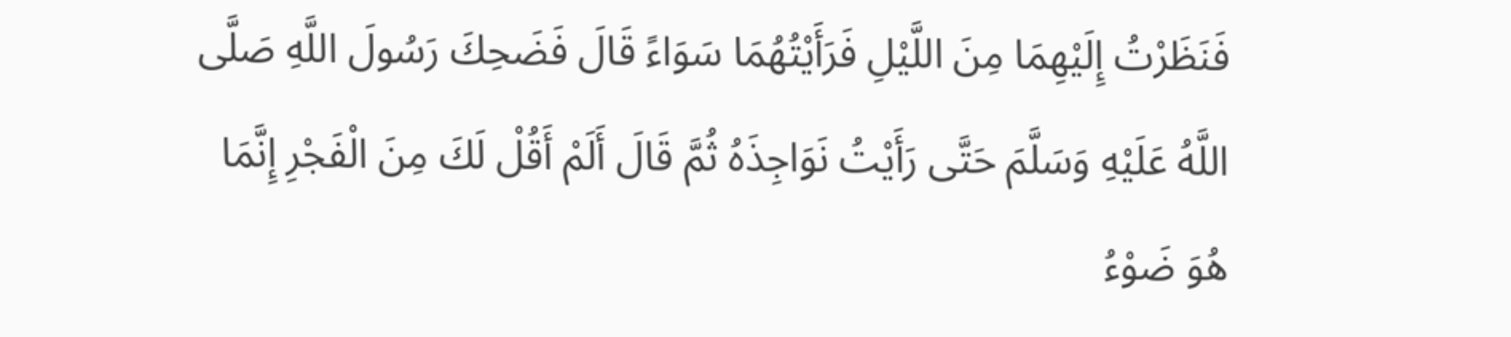فَنَظَرْتُ إِلَيْهِمَا مِنَ اللَّيْلِ فَرَأَيْتُهُمَا سَوَاءً قَالَ فَضَحِكَ رَسُولَ اللَّهِ صَلَّى اللَّهُ عَلَيْهِ وَسَلَّمَ حَتَّى رَأَيْتُ نَوَاجِذَهُ ثُمَّ قَالَ أَلَمْ أَقُلْ لَكَ مِنَ الْفَجْرِ إِنَّمَا هُوَ ضَوْءُ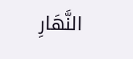النَّهَارِ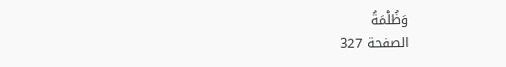وَظُلْمَةُ
الصفحة 327